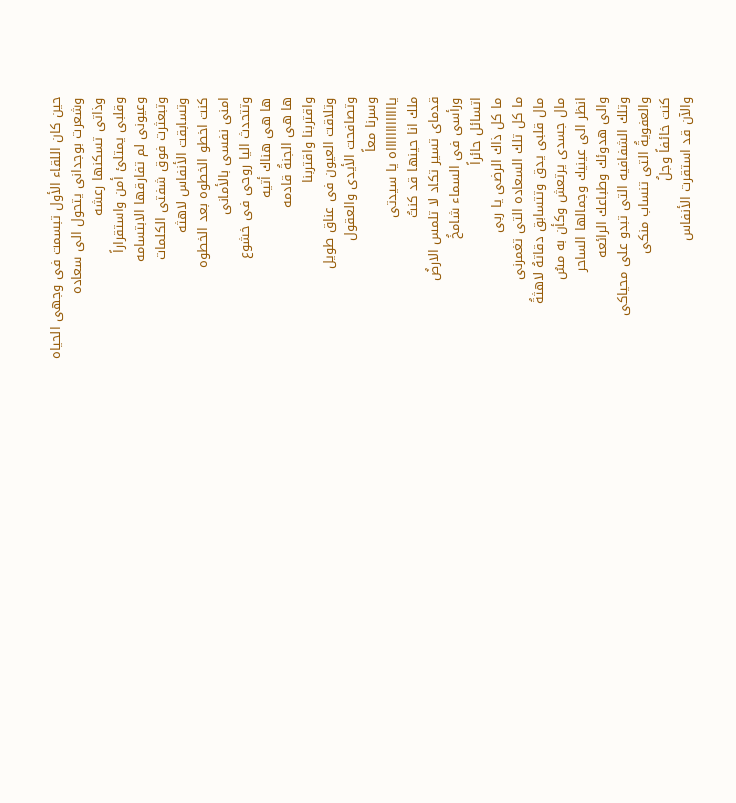حين كان اللقاء الأول تبسمت فى وجهى الحياه
وشعرت بوجدانى يتحول الى سعاده
وذاتى تسكنها رعشه
وقلبى يمتلئ أمن واستقراراً
وعيونى لم تفارقها الابتسامه
وتبعثرت فوق شفتى الكلمات
وتسابقت الأنفاس لاهثه
كنت اخطو الخطوه بعد الخطوه
امنى نفسى بالأمانى
وتتحدث اليا روحى فى خشوع
ها هى هناك أتيه
ها هى الجنةُ قادمه
واقتربنا واقتربنا
وتلاقت العيون فى عناق طويل
وتصافحت الأيدى والعقول
وسرنا معاً
ياااااااااااااه يا سيدتى
ملك انا حينها قد كنتُ
قدماى تسير تكاد لا تلمس الارضُ
ورأسى فى السماء شامخُ
اتسائل حائراً
ما كل ذاك الرضى يا ربى
ما كل تلك السعاده التى تغمرنى
مال قلبى يدق وتتسابق دقاتهُ لاهثةُ
مال جسدى يرتعش وكأن به مسُ
انظر الى عينيك وجمالها الساحر
والى هدوئك وطباعك الرائعه
وتلك الشفافيه التى تبدو على محياكى
والعفويةُ التى تنساب منكى
كنت خائفاً وجلُ
والآن قد استقرت الأنفاس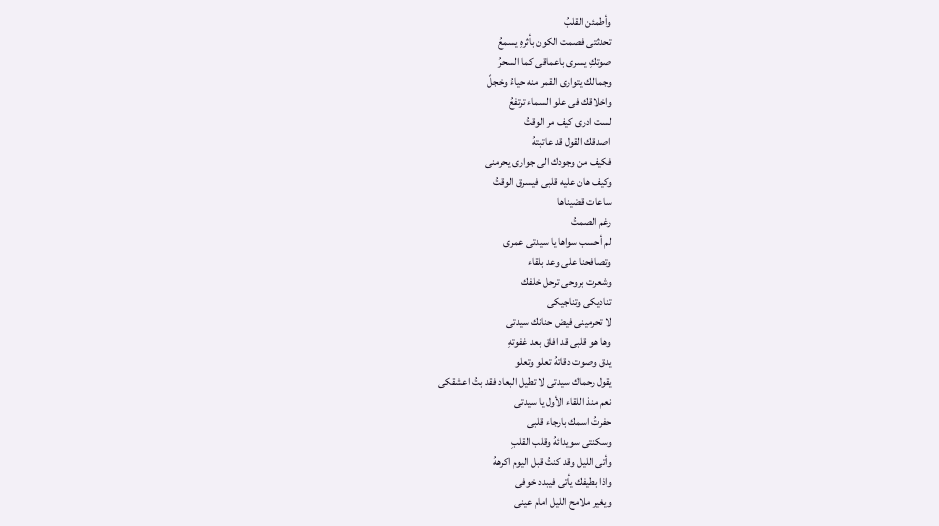وأطمئن القلبُ
تحدثتى فصمت الكون بأثرهِ يسمعُ
صوتكِ يسرى باعماقى كما السحرُ
وجمالك يتوارى القمر منه حياءُ وخجلً
واخلاقك فى علو السماء ترتفعُ
لست ادرى كيف مر الوقتُ
اصدقك القول قد عاتبتهُ
فكيف من وجودك الى جوارى يحرمنى
وكيف هان عليه قلبى فيسرق الوقتُ
ساعات قضيناها
رغم الصمتُ
لم أحسب سواها يا سيدتى عمرى
وتصافحنا على وعد بلقاء
وشعرت بروحى ترحل خلفك
تناديكى وتناجيكى
لا تحرمينى فيض حنانك سيدتى
وها هو قلبى قد افاق بعد غفوتهِ
يدق وصوت دقاتهُ تعلو وتعلو
يقول رحماك سيدتى لا تطيل البعاد فقد بتُ اعشقكى
نعم منذ اللقاء الأول يا سيدتى
حفرتُ اسمك بارجاء قلبى
وسكنتى سويدائهُ وقلب القلبِ
وأتى الليل وقد كنتُ قبل اليوم اكرههُ
واذا بطيفك يأتى فيبدد خوفى
ويغير ملامح الليل امام عينى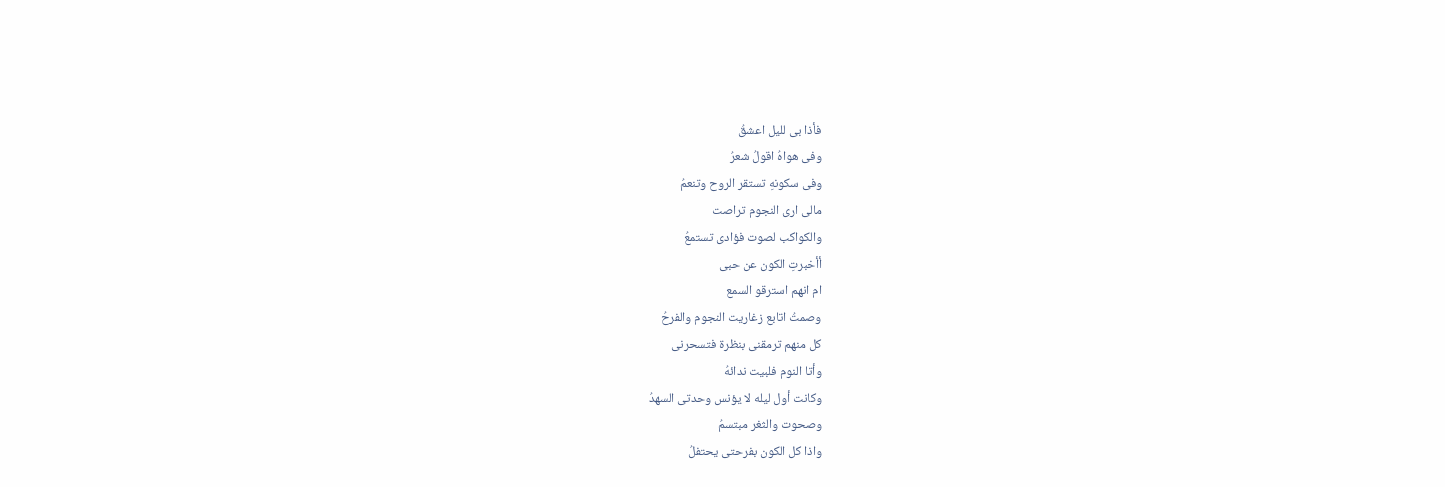فأذا بى لليل اعشقُ
وفى هواهُ اقولُ شعرُ
وفى سكونهِ تستقر الروح وتنعمُ
مالى ارى النجوم تراصت
والكواكب لصوت فؤادى تستمعُ
أأخبرتِ الكون عن حبى
ام انهم استرقو السمع
وصمتُ اتابع زغاريت النجوم والفرحُ
كل منهم ترمقنى بنظرة فتسحرنى
وأتا النوم فلبيت ندائهُ
وكانت أول ليله لا يؤنس وحدتى السهدُ
وصحوت والثغر مبتسمُ
واذا كل الكون بفرحتى يحتفلُ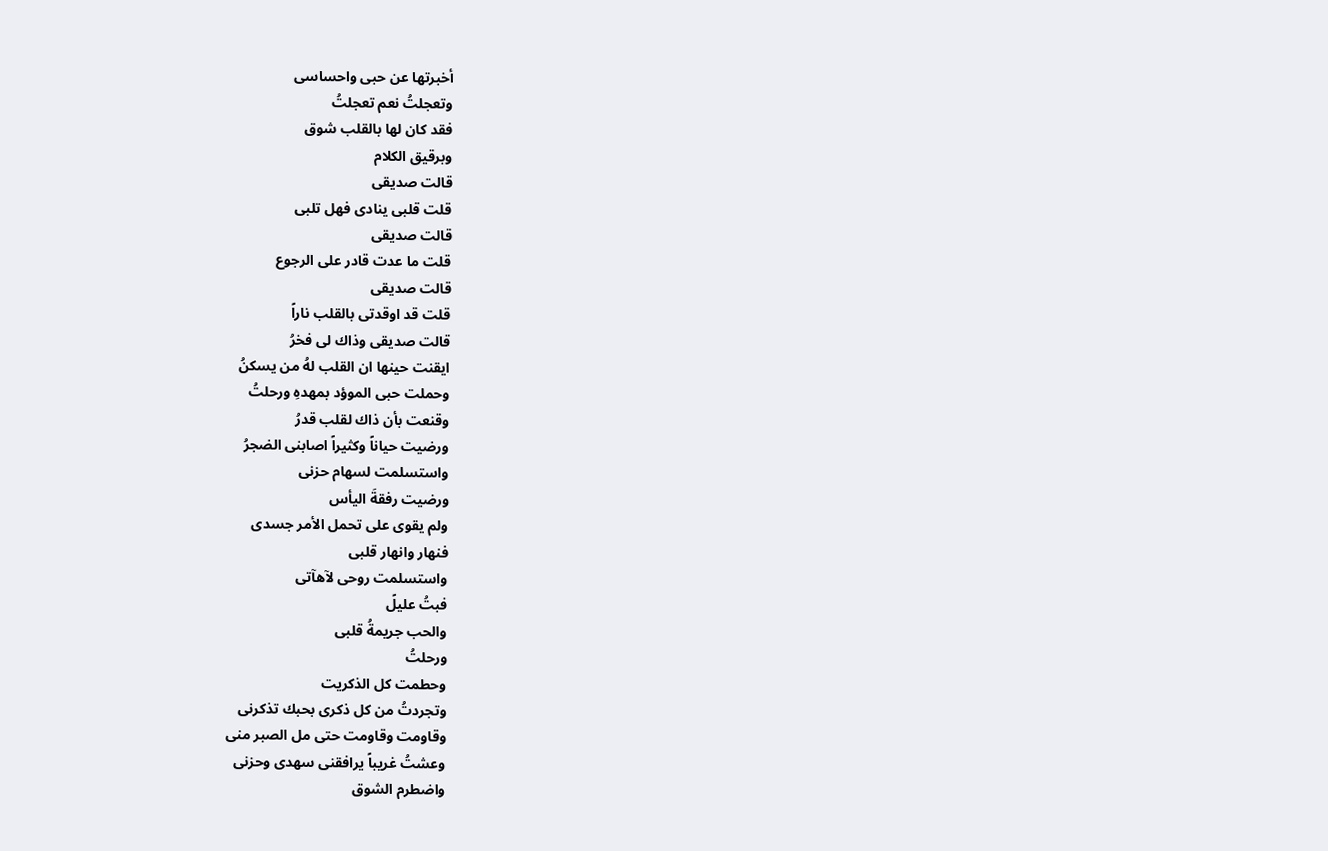أخبرتها عن حبى واحساسى
وتعجلتُ نعم تعجلتُ
فقد كان لها بالقلب شوق
وبرقيق الكلام
قالت صديقى
قلت قلبى ينادى فهل تلبى
قالت صديقى
قلت ما عدت قادر على الرجوع
قالت صديقى
قلت قد اوقدتى بالقلب ناراً
قالت صديقى وذاك لى فخرُ
ايقنت حينها ان القلب لهُ من يسكنُ
وحملت حبى الموؤد بمهدهِ ورحلتُ
وقنعت بأن ذاك لقلب قدرُ
ورضيت حياناً وكثيراً اصابنى الضجرُ
واستسلمت لسهام حزنى
ورضيت رفقةَ اليأس
ولم يقوى على تحمل الأمر جسدى
فنهار وانهار قلبى
واستسلمت روحى لآهآتى
فبتُ عليلً
والحب جريمةُ قلبى
ورحلتُ
وحطمت كل الذكريت
وتجردتُ من كل ذكرى بحبك تذكرنى
وقاومت وقاومت حتى مل الصبر منى
وعشتُ غريباً يرافقنى سهدى وحزنى
واضطرم الشوق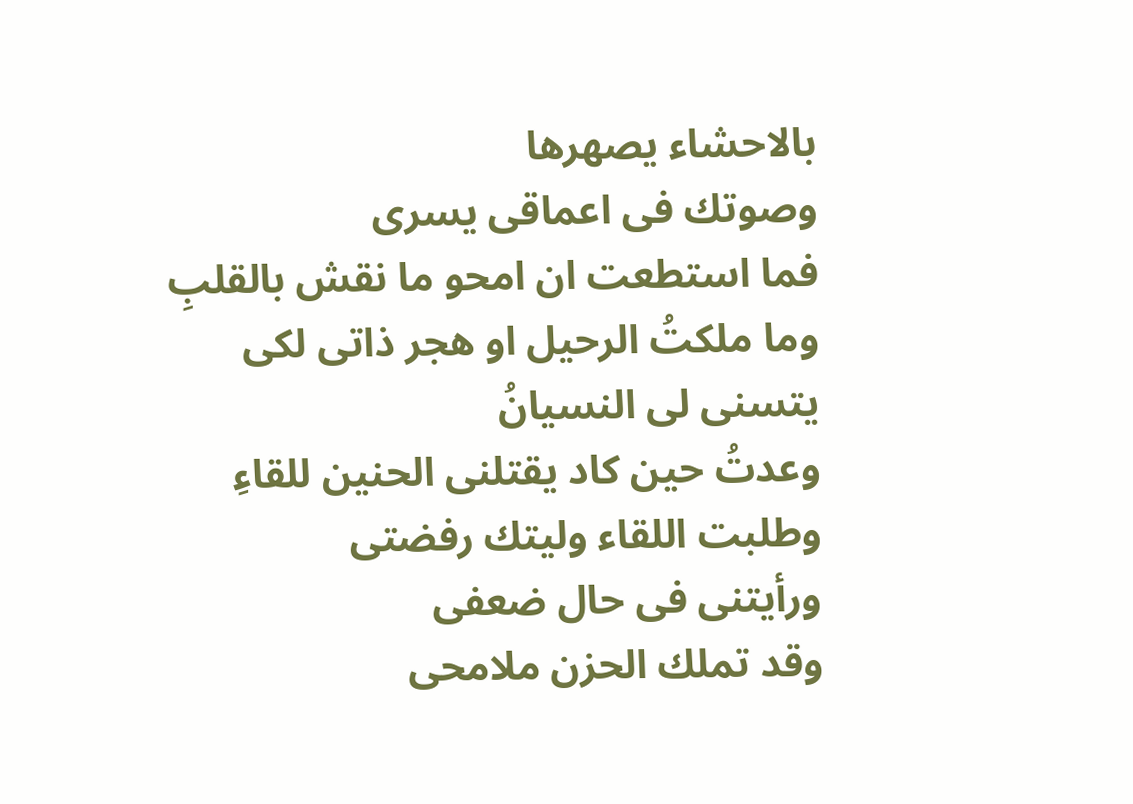بالاحشاء يصهرها
وصوتك فى اعماقى يسرى
فما استطعت ان امحو ما نقش بالقلبِ
وما ملكتُ الرحيل او هجر ذاتى لكى يتسنى لى النسيانُ
وعدتُ حين كاد يقتلنى الحنين للقاءِ
وطلبت اللقاء وليتك رفضتى
ورأيتنى فى حال ضعفى
وقد تملك الحزن ملامحى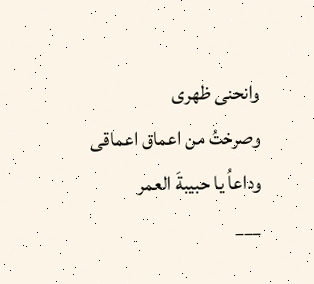وانحنى ظهرى
وصرختُ من اعماق اعماقى
وداعاُ يا حبيبةَ العمر
___